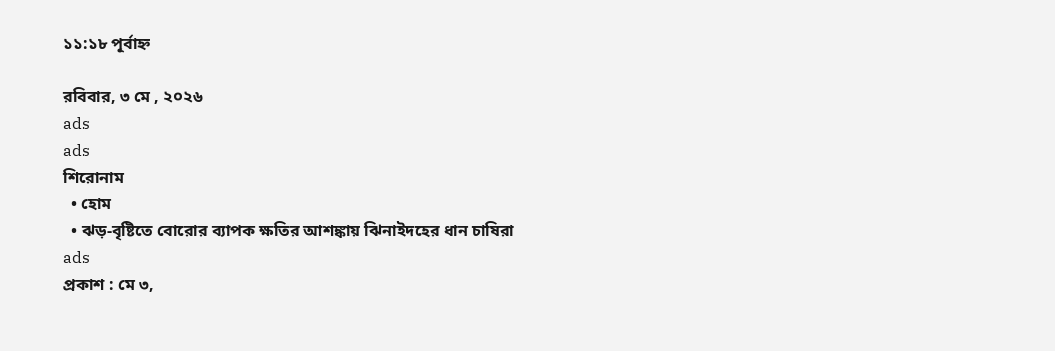১১:১৮ পূর্বাহ্ন

রবিবার, ৩ মে , ২০২৬
ads
ads
শিরোনাম
  • হোম
  • ঝড়-বৃষ্টিতে বোরোর ব্যাপক ক্ষতির আশঙ্কায় ঝিনাইদহের ধান চাষিরা
ads
প্রকাশ : মে ৩,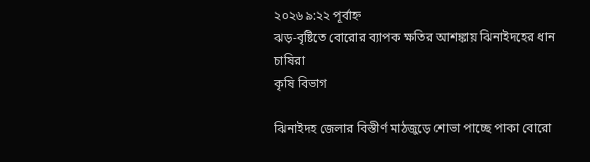২০২৬ ৯:২২ পূর্বাহ্ন
ঝড়-বৃষ্টিতে বোরোর ব্যাপক ক্ষতির আশঙ্কায় ঝিনাইদহের ধান চাষিরা
কৃষি বিভাগ

ঝিনাইদহ জেলার বিস্তীর্ণ মাঠজুড়ে শোভা পাচ্ছে পাকা বোরো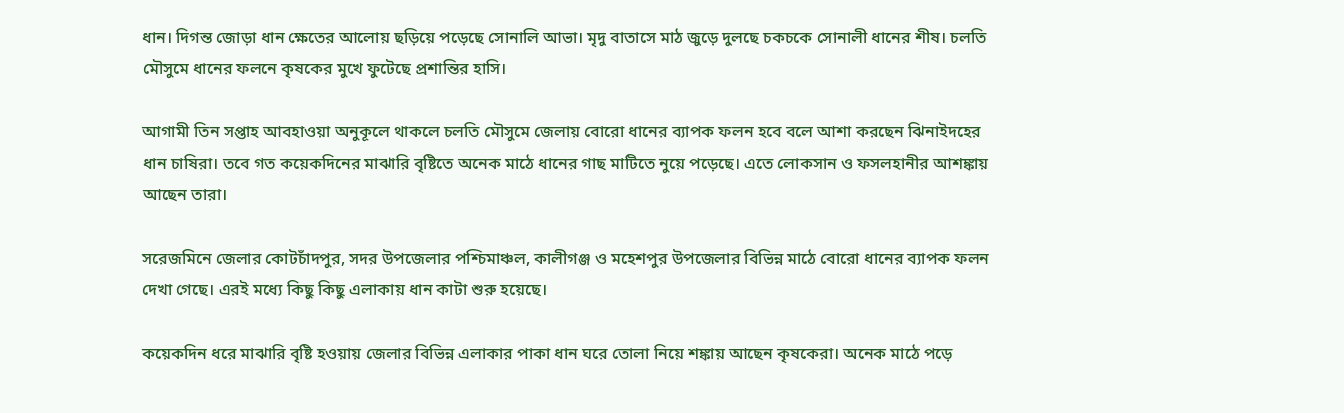ধান। দিগন্ত জোড়া ধান ক্ষেতের আলোয় ছড়িয়ে পড়েছে সোনালি আভা। মৃদু বাতাসে মাঠ জুড়ে দুলছে চকচকে সোনালী ধানের শীষ। চলতি মৌসুমে ধানের ফলনে কৃষকের মুখে ফুটেছে প্রশান্তির হাসি।

আগামী তিন সপ্তাহ আবহাওয়া অনুকূলে থাকলে চলতি মৌসুমে জেলায় বোরো ধানের ব্যাপক ফলন হবে বলে আশা করছেন ঝিনাইদহের ধান চাষিরা। তবে গত কয়েকদিনের মাঝারি বৃষ্টিতে অনেক মাঠে ধানের গাছ মাটিতে নুয়ে পড়েছে। এতে লোকসান ও ফসলহানীর আশঙ্কায় আছেন তারা।

সরেজমিনে জেলার কোটচাঁদপুর, সদর উপজেলার পশ্চিমাঞ্চল, কালীগঞ্জ ও মহেশপুর উপজেলার বিভিন্ন মাঠে বোরো ধানের ব্যাপক ফলন দেখা গেছে। এরই মধ্যে কিছু কিছু এলাকায় ধান কাটা শুরু হয়েছে।

কয়েকদিন ধরে মাঝারি বৃষ্টি হওয়ায় জেলার বিভিন্ন এলাকার পাকা ধান ঘরে তোলা নিয়ে শঙ্কায় আছেন কৃষকেরা। অনেক মাঠে পড়ে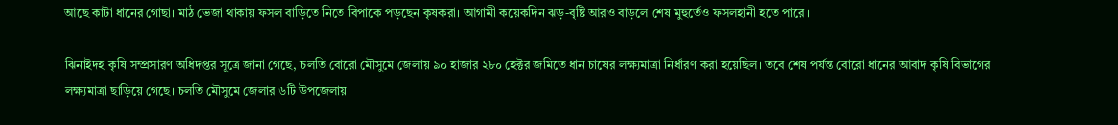আছে কাটা ধানের গোছা। মাঠ ভেজা থাকায় ফসল বাড়িতে নিতে বিপাকে পড়ছেন কৃষকরা। আগামী কয়েকদিন ঝড়-বৃষ্টি আরও বাড়লে শেষ মুহুর্তেও ফসলহানী হতে পারে ।

ঝিনাইদহ কৃষি সম্প্রসারণ অধিদপ্তর সূত্রে জানা গেছে, চলতি বোরো মৌসুমে জেলায় ৯০ হাজার ২৮০ হেক্টর জমিতে ধান চাষের লক্ষ্যমাত্রা নির্ধারণ করা হয়েছিল। তবে শেষ পর্যন্ত বোরো ধানের আবাদ কৃষি বিভাগের লক্ষ্যমাত্রা ছাড়িয়ে গেছে। চলতি মৌসুমে জেলার ৬টি উপজেলায়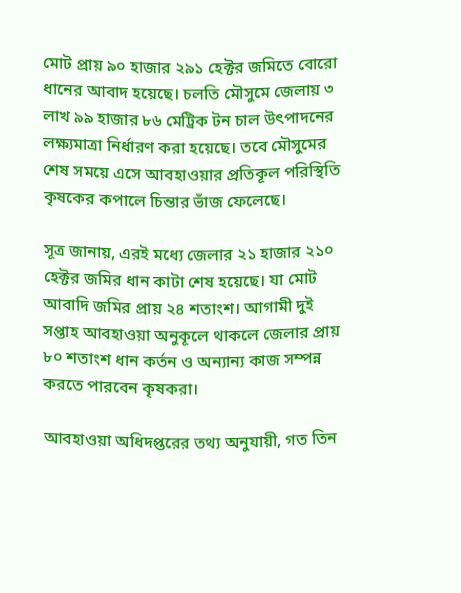মোট প্রায় ৯০ হাজার ২৯১ হেক্টর জমিতে বোরো ধানের আবাদ হয়েছে। চলতি মৌসুমে জেলায় ৩ লাখ ৯৯ হাজার ৮৬ মেট্রিক টন চাল উৎপাদনের লক্ষ্যমাত্রা নির্ধারণ করা হয়েছে। তবে মৌসুমের শেষ সময়ে এসে আবহাওয়ার প্রতিকূল পরিস্থিতি কৃষকের কপালে চিন্তার ভাঁজ ফেলেছে।

সূত্র জানায়, এরই মধ্যে জেলার ২১ হাজার ২১০ হেক্টর জমির ধান কাটা শেষ হয়েছে। যা মোট আবাদি জমির প্রায় ২৪ শতাংশ। আগামী দুই সপ্তাহ আবহাওয়া অনুকূলে থাকলে জেলার প্রায় ৮০ শতাংশ ধান কর্তন ও অন্যান্য কাজ সম্পন্ন করতে পারবেন কৃষকরা।

আবহাওয়া অধিদপ্তরের তথ্য অনুযায়ী, গত তিন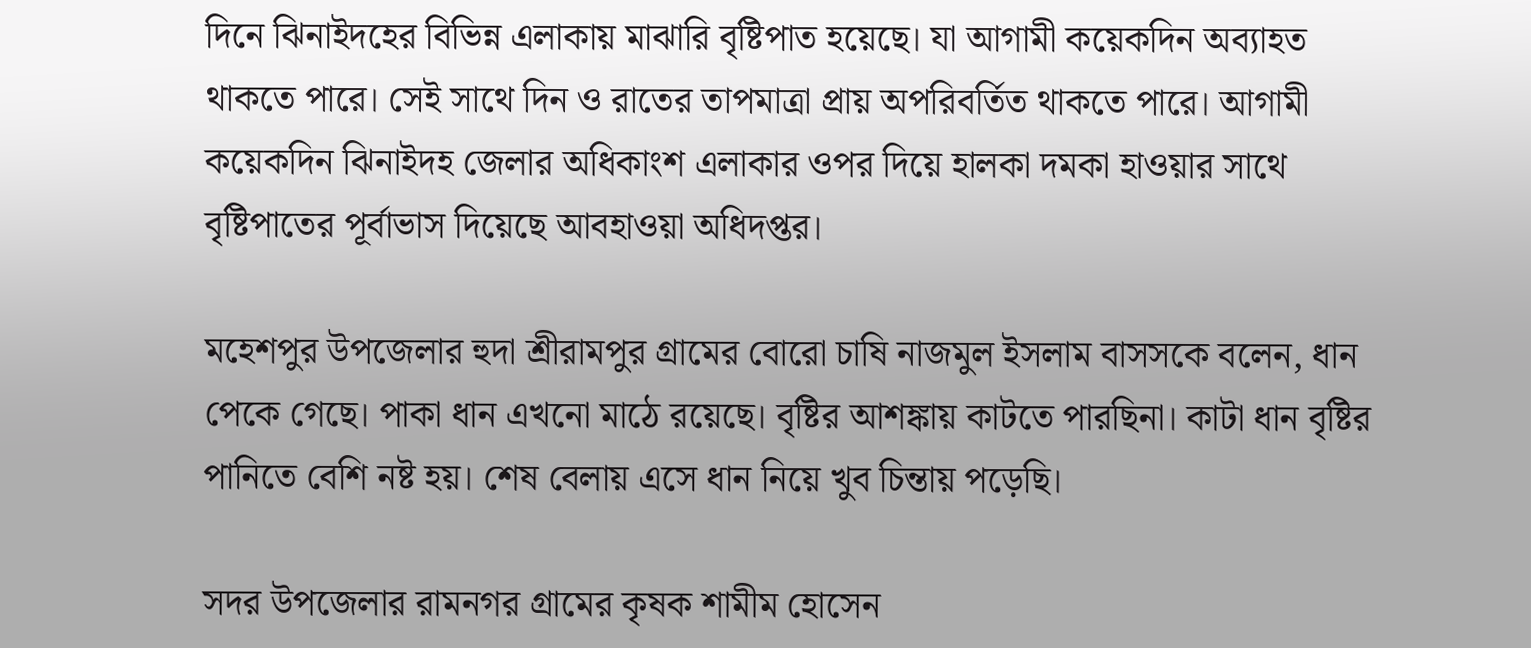দিনে ঝিনাইদহের বিভিন্ন এলাকায় মাঝারি বৃষ্টিপাত হয়েছে। যা আগামী কয়েকদিন অব্যাহত থাকতে পারে। সেই সাথে দিন ও রাতের তাপমাত্রা প্রায় অপরিবর্তিত থাকতে পারে। আগামী কয়েকদিন ঝিনাইদহ জেলার অধিকাংশ এলাকার ওপর দিয়ে হালকা দমকা হাওয়ার সাথে বৃষ্টিপাতের পূর্বাভাস দিয়েছে আবহাওয়া অধিদপ্তর।

মহেশপুর উপজেলার হুদা শ্রীরামপুর গ্রামের বোরো চাষি নাজমুল ইসলাম বাসসকে বলেন, ধান পেকে গেছে। পাকা ধান এখনো মাঠে রয়েছে। বৃষ্টির আশঙ্কায় কাটতে পারছিনা। কাটা ধান বৃষ্টির পানিতে বেশি নষ্ট হয়। শেষ বেলায় এসে ধান নিয়ে খুব চিন্তায় পড়েছি।

সদর উপজেলার রামনগর গ্রামের কৃষক শামীম হোসেন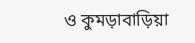ও কুমড়াবাড়িয়া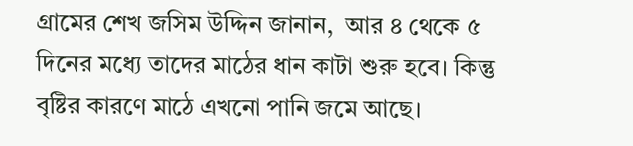গ্রামের শেখ জসিম উদ্দিন জানান,  আর ৪ থেকে ৫ দিনের মধ্যে তাদের মাঠের ধান কাটা শুরু হবে। কিন্তু বৃষ্টির কারণে মাঠে এখনো পানি জমে আছে।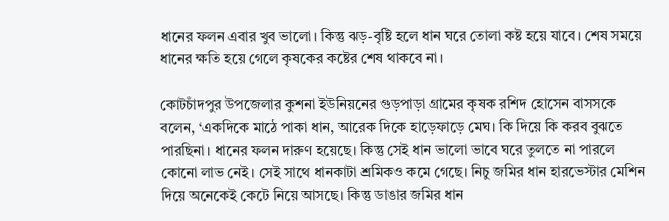ধানের ফলন এবার খুব ভালো। কিন্তু ঝড়-বৃষ্টি হলে ধান ঘরে তোলা কষ্ট হয়ে যাবে। শেষ সময়ে ধানের ক্ষতি হয়ে গেলে কৃষকের কষ্টের শেষ থাকবে না।

কোটচাঁদপুর উপজেলার কুশনা ইউনিয়নের গুড়পাড়া গ্রামের কৃষক রশিদ হোসেন বাসসকে বলেন, ‘একদিকে মাঠে পাকা ধান, আরেক দিকে হাড়েফাড়ে মেঘ। কি দিয়ে কি করব বুঝতে পারছিনা। ধানের ফলন দারুণ হয়েছে। কিন্তু সেই ধান ভালো ভাবে ঘরে তুলতে না পারলে কোনো লাভ নেই। সেই সাথে ধানকাটা শ্রমিকও কমে গেছে। নিচু জমির ধান হারভেস্টার মেশিন দিয়ে অনেকেই কেটে নিয়ে আসছে। কিন্তু ডাঙার জমির ধান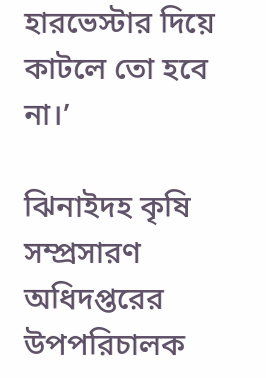হারভেস্টার দিয়ে কাটলে তো হবে না।’

ঝিনাইদহ কৃষি সম্প্রসারণ অধিদপ্তরের উপপরিচালক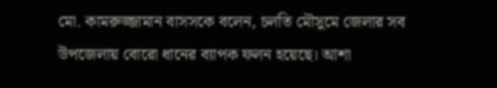মো. কামরুজ্জামান বাসসকে বলেন, চলতি মৌসুমে জেলার সব উপজেলায় বোরো ধানের ব্যাপক ফলন হয়েছে। আশা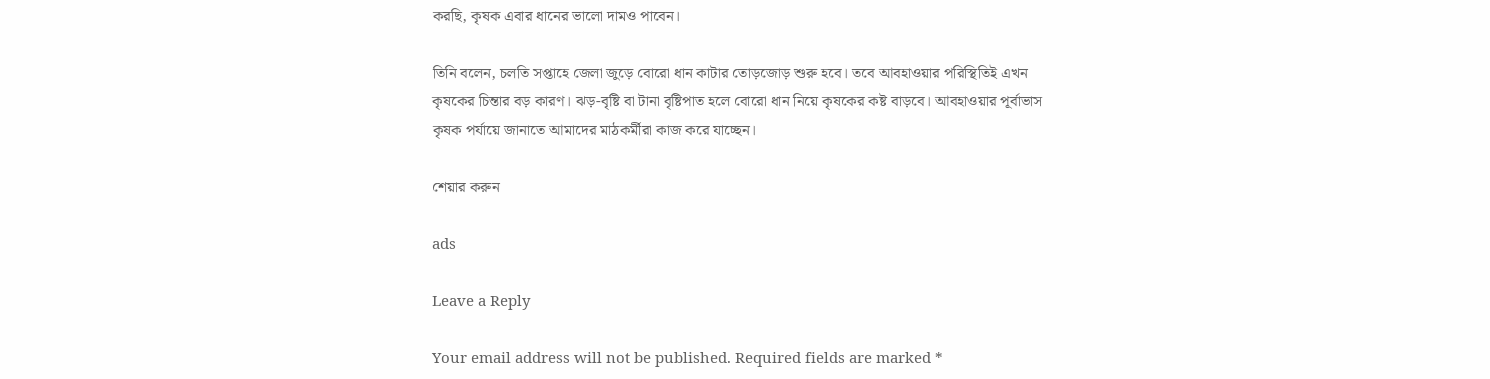করছি, কৃষক এবার ধানের ভালো দামও পাবেন।

তিনি বলেন, চলতি সপ্তাহে জেলা জুড়ে বোরো ধান কাটার তোড়জোড় শুরু হবে। তবে আবহাওয়ার পরিস্থিতিই এখন কৃষকের চিন্তার বড় কারণ। ঝড়-বৃষ্টি বা টানা বৃষ্টিপাত হলে বোরো ধান নিয়ে কৃষকের কষ্ট বাড়বে। আবহাওয়ার পূর্বাভাস কৃষক পর্যায়ে জানাতে আমাদের মাঠকর্মীরা কাজ করে যাচ্ছেন।

শেয়ার করুন

ads

Leave a Reply

Your email address will not be published. Required fields are marked *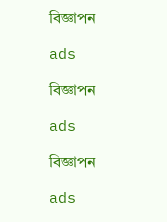বিজ্ঞাপন

ads

বিজ্ঞাপন

ads

বিজ্ঞাপন

ads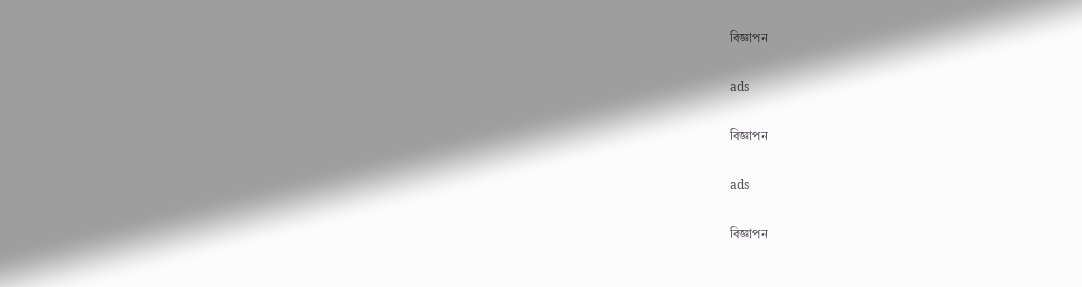বিজ্ঞাপন

ads

বিজ্ঞাপন

ads

বিজ্ঞাপন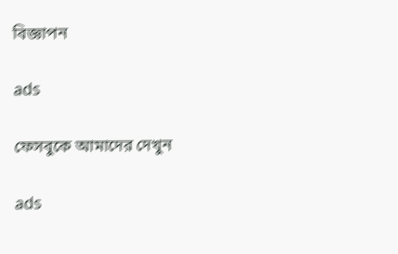বিজ্ঞাপন

ads

ফেসবুকে আমাদের দেখুন

ads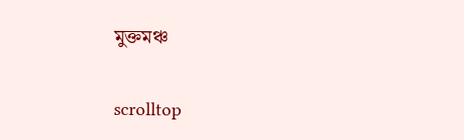মুক্তমঞ্চ

scrolltop